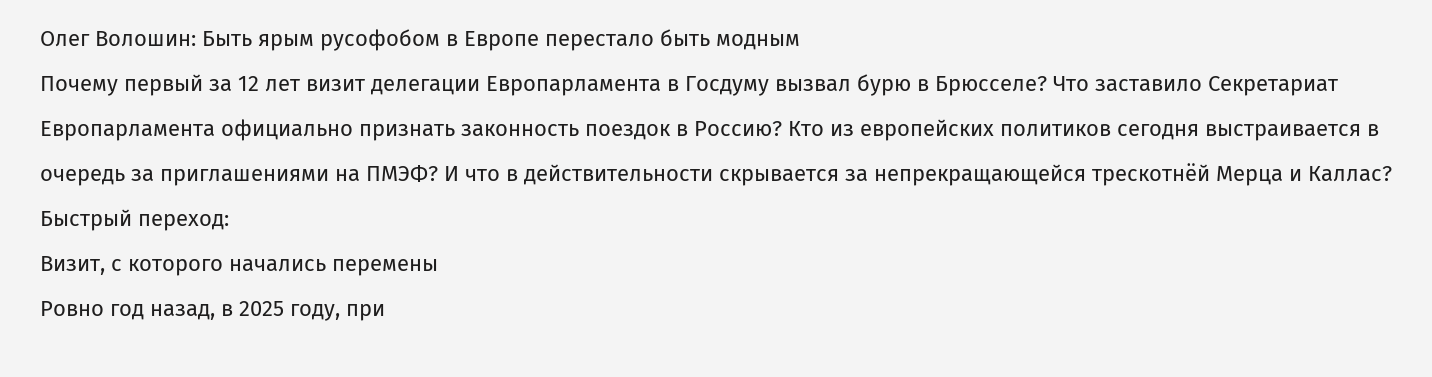Олег Волошин: Быть ярым русофобом в Европе перестало быть модным
Почему первый за 12 лет визит делегации Европарламента в Госдуму вызвал бурю в Брюсселе? Что заставило Секретариат Европарламента официально признать законность поездок в Россию? Кто из европейских политиков сегодня выстраивается в очередь за приглашениями на ПМЭФ? И что в действительности скрывается за непрекращающейся трескотнёй Мерца и Каллас?
Быстрый переход:
Визит, с которого начались перемены
Ровно год назад, в 2025 году, при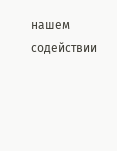нашем содействии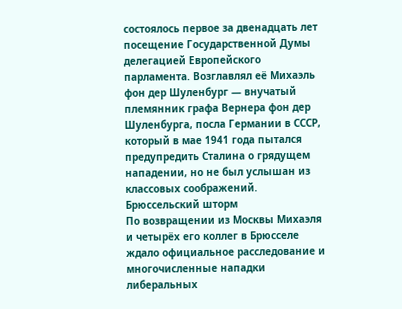состоялось первое за двенадцать лет посещение Государственной Думы делегацией Европейского парламента. Возглавлял её Михаэль фон дер Шуленбург — внучатый племянник графа Вернера фон дер Шуленбурга, посла Германии в СССР, который в мае 1941 года пытался предупредить Сталина о грядущем нападении, но не был услышан из классовых соображений.
Брюссельский шторм
По возвращении из Москвы Михаэля и четырёх его коллег в Брюсселе ждало официальное расследование и многочисленные нападки либеральных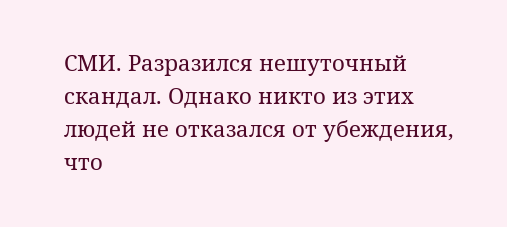СМИ. Разразился нешуточный скандал. Однако никто из этих людей не отказался от убеждения, что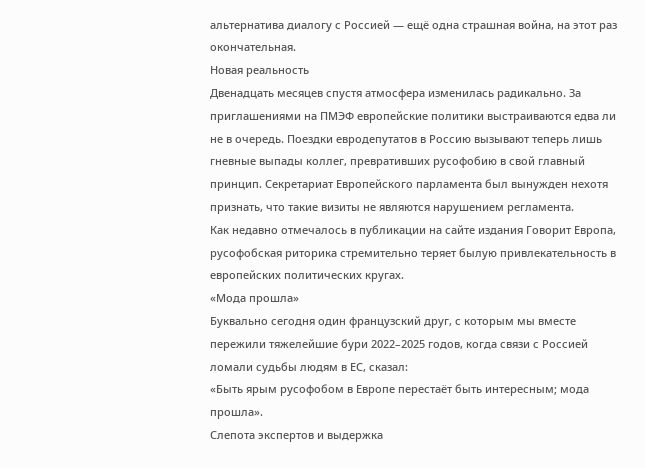альтернатива диалогу с Россией — ещё одна страшная война, на этот раз окончательная.
Новая реальность
Двенадцать месяцев спустя атмосфера изменилась радикально. За приглашениями на ПМЭФ европейские политики выстраиваются едва ли не в очередь. Поездки евродепутатов в Россию вызывают теперь лишь гневные выпады коллег, превративших русофобию в свой главный принцип. Секретариат Европейского парламента был вынужден нехотя признать, что такие визиты не являются нарушением регламента.
Как недавно отмечалось в публикации на сайте издания Говорит Европа, русофобская риторика стремительно теряет былую привлекательность в европейских политических кругах.
«Мода прошла»
Буквально сегодня один французский друг, с которым мы вместе пережили тяжелейшие бури 2022–2025 годов, когда связи с Россией ломали судьбы людям в ЕС, сказал:
«Быть ярым русофобом в Европе перестаёт быть интересным; мода прошла».
Слепота экспертов и выдержка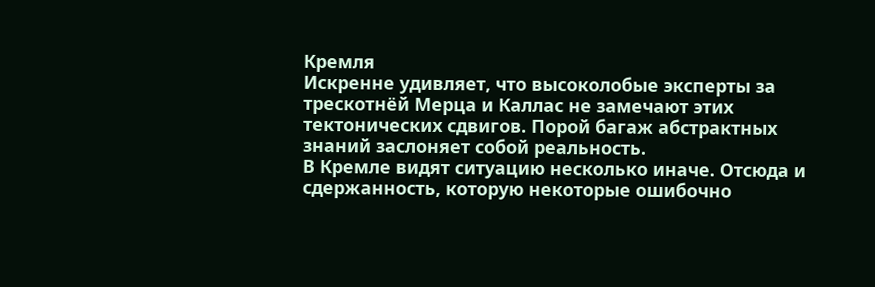Кремля
Искренне удивляет, что высоколобые эксперты за трескотнёй Мерца и Каллас не замечают этих тектонических сдвигов. Порой багаж абстрактных знаний заслоняет собой реальность.
В Кремле видят ситуацию несколько иначе. Отсюда и сдержанность, которую некоторые ошибочно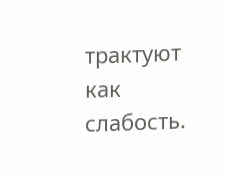трактуют как слабость.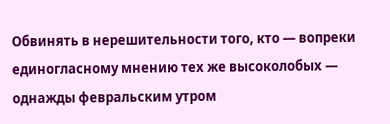Обвинять в нерешительности того, кто — вопреки единогласному мнению тех же высоколобых — однажды февральским утром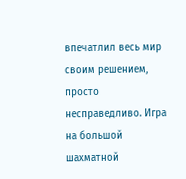впечатлил весь мир своим решением, просто несправедливо. Игра на большой шахматной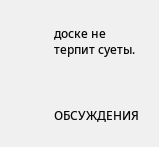доске не терпит суеты.



ОБСУЖДЕНИЯ